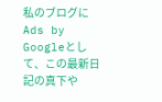私のブログにAds by Googleとして、この最新日記の真下や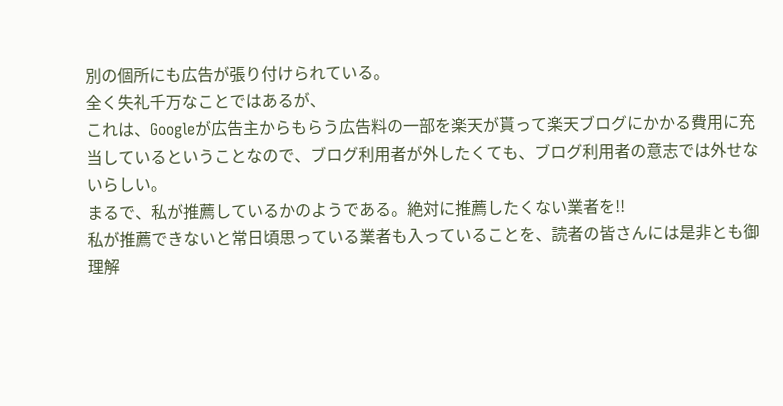別の個所にも広告が張り付けられている。
全く失礼千万なことではあるが、
これは、Googleが広告主からもらう広告料の一部を楽天が貰って楽天ブログにかかる費用に充当しているということなので、ブログ利用者が外したくても、ブログ利用者の意志では外せないらしい。
まるで、私が推薦しているかのようである。絶対に推薦したくない業者を!!
私が推薦できないと常日頃思っている業者も入っていることを、読者の皆さんには是非とも御理解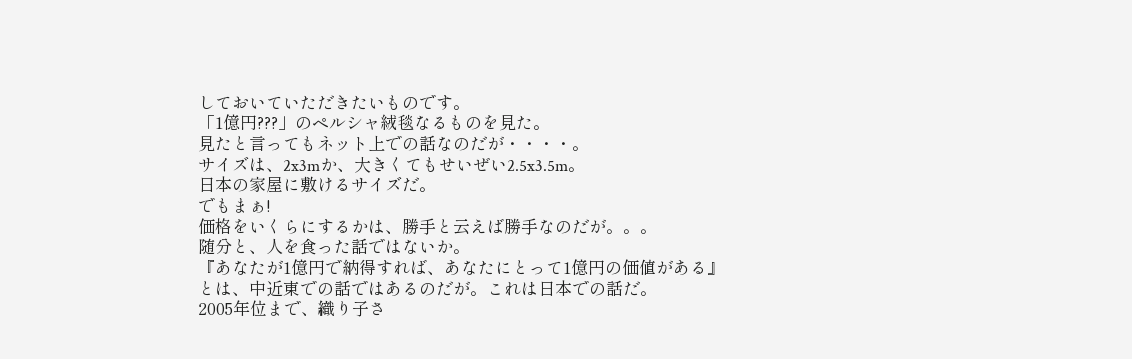しておいていただきたいものです。
「1億円???」のペルシャ絨毯なるものを見た。
見たと言ってもネット上での話なのだが・・・・。
サイズは、2x3mか、大きくてもせいぜい2.5x3.5m。
日本の家屋に敷けるサイズだ。
でもまぁ!
価格をいくらにするかは、勝手と云えば勝手なのだが。。。
随分と、人を食った話ではないか。
『あなたが1億円で納得すれば、あなたにとって1億円の価値がある』
とは、中近東での話ではあるのだが。これは日本での話だ。
2005年位まで、織り子さ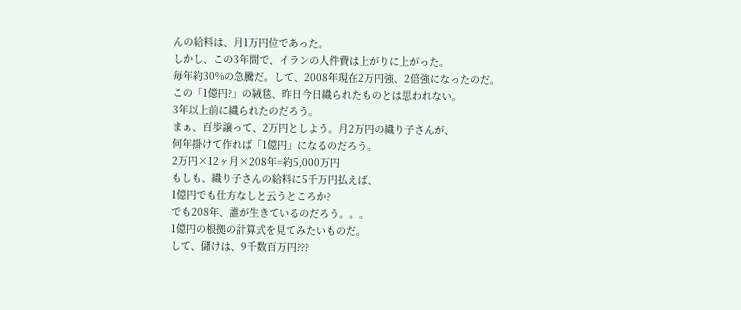んの給料は、月1万円位であった。
しかし、この3年間で、イランの人件費は上がりに上がった。
毎年約30%の急騰だ。して、2008年現在2万円強、2倍強になったのだ。
この「1億円?」の絨毯、昨日今日織られたものとは思われない。
3年以上前に織られたのだろう。
まぁ、百歩譲って、2万円としよう。月2万円の織り子さんが、
何年掛けて作れば「1億円」になるのだろう。
2万円×12ヶ月×208年=約5,000万円
もしも、織り子さんの給料に5千万円払えば、
1億円でも仕方なしと云うところか?
でも208年、誰が生きているのだろう。。。
1億円の根拠の計算式を見てみたいものだ。
して、儲けは、9千数百万円???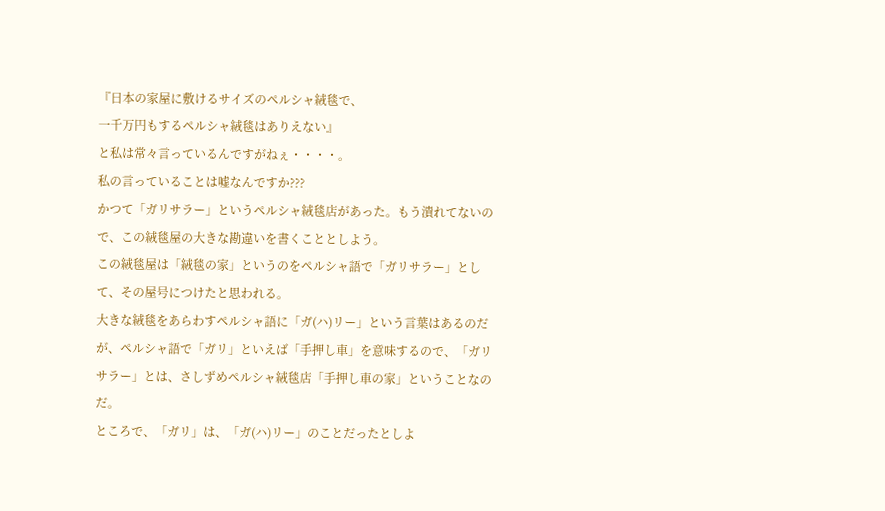『日本の家屋に敷けるサイズのペルシャ絨毯で、
一千万円もするペルシャ絨毯はありえない』
と私は常々言っているんですがねぇ・・・・。
私の言っていることは嘘なんですか???
かつて「ガリサラー」というペルシャ絨毯店があった。もう潰れてないので、この絨毯屋の大きな勘違いを書くこととしよう。
この絨毯屋は「絨毯の家」というのをペルシャ語で「ガリサラー」として、その屋号につけたと思われる。
大きな絨毯をあらわすペルシャ語に「ガ(ハ)リー」という言葉はあるのだが、ペルシャ語で「ガリ」といえば「手押し車」を意味するので、「ガリサラー」とは、さしずめペルシャ絨毯店「手押し車の家」ということなのだ。
ところで、「ガリ」は、「ガ(ハ)リー」のことだったとしよ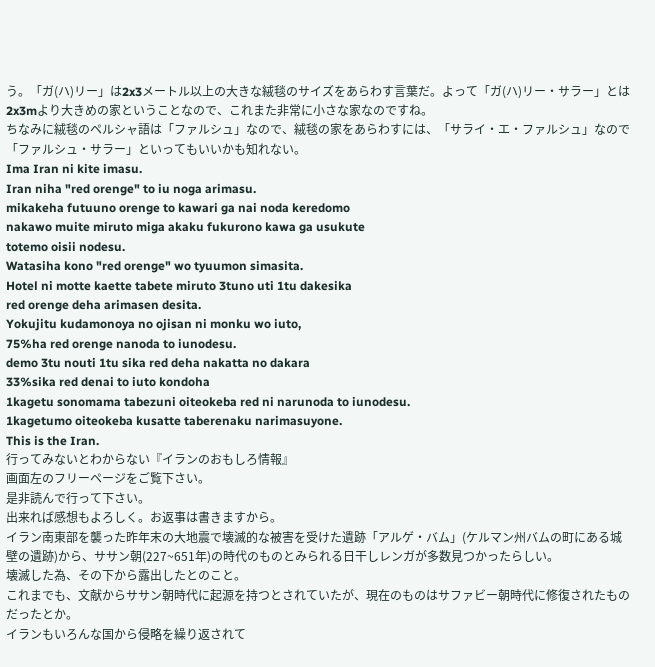う。「ガ(ハ)リー」は2x3メートル以上の大きな絨毯のサイズをあらわす言葉だ。よって「ガ(ハ)リー・サラー」とは2x3mより大きめの家ということなので、これまた非常に小さな家なのですね。
ちなみに絨毯のペルシャ語は「ファルシュ」なので、絨毯の家をあらわすには、「サライ・エ・ファルシュ」なので「ファルシュ・サラー」といってもいいかも知れない。
Ima Iran ni kite imasu.
Iran niha "red orenge" to iu noga arimasu.
mikakeha futuuno orenge to kawari ga nai noda keredomo
nakawo muite miruto miga akaku fukurono kawa ga usukute
totemo oisii nodesu.
Watasiha kono "red orenge" wo tyuumon simasita.
Hotel ni motte kaette tabete miruto 3tuno uti 1tu dakesika
red orenge deha arimasen desita.
Yokujitu kudamonoya no ojisan ni monku wo iuto,
75%ha red orenge nanoda to iunodesu.
demo 3tu nouti 1tu sika red deha nakatta no dakara
33%sika red denai to iuto kondoha
1kagetu sonomama tabezuni oiteokeba red ni narunoda to iunodesu.
1kagetumo oiteokeba kusatte taberenaku narimasuyone.
This is the Iran.
行ってみないとわからない『イランのおもしろ情報』
画面左のフリーページをご覧下さい。
是非読んで行って下さい。
出来れば感想もよろしく。お返事は書きますから。
イラン南東部を襲った昨年末の大地震で壊滅的な被害を受けた遺跡「アルゲ・バム」(ケルマン州バムの町にある城壁の遺跡)から、ササン朝(227~651年)の時代のものとみられる日干しレンガが多数見つかったらしい。
壊滅した為、その下から露出したとのこと。
これまでも、文献からササン朝時代に起源を持つとされていたが、現在のものはサファビー朝時代に修復されたものだったとか。
イランもいろんな国から侵略を繰り返されて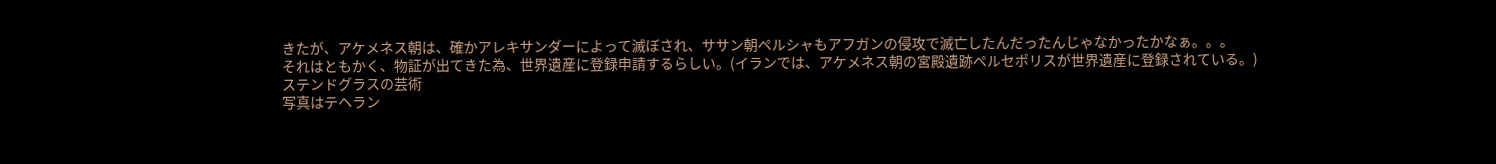きたが、アケメネス朝は、確かアレキサンダーによって滅ぼされ、ササン朝ペルシャもアフガンの侵攻で滅亡したんだったんじゃなかったかなぁ。。。
それはともかく、物証が出てきた為、世界遺産に登録申請するらしい。(イランでは、アケメネス朝の宮殿遺跡ペルセポリスが世界遺産に登録されている。)
ステンドグラスの芸術
写真はテヘラン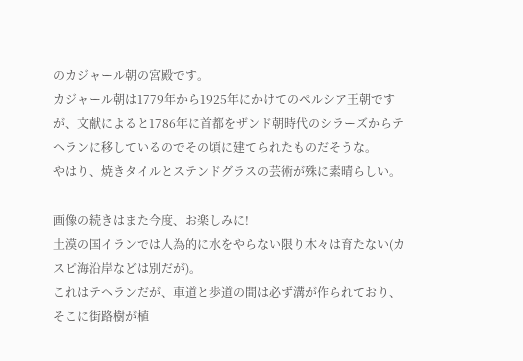のカジャール朝の宮殿です。
カジャール朝は1779年から1925年にかけてのペルシア王朝ですが、文献によると1786年に首都をザンド朝時代のシラーズからテヘランに移しているのでその頃に建てられたものだそうな。
やはり、焼きタイルとステンドグラスの芸術が殊に素晴らしい。

画像の続きはまた今度、お楽しみに!
土漠の国イランでは人為的に水をやらない限り木々は育たない(カスピ海沿岸などは別だが)。
これはテヘランだが、車道と歩道の間は必ず溝が作られており、そこに街路樹が植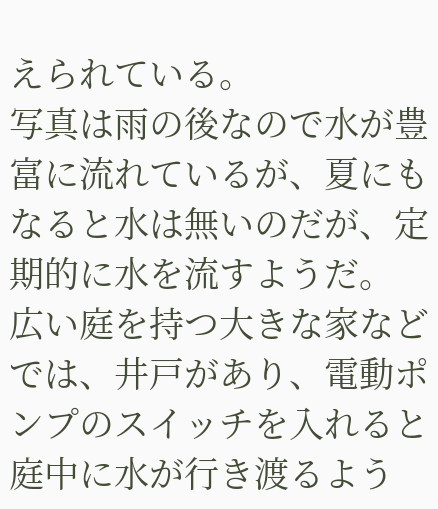えられている。
写真は雨の後なので水が豊富に流れているが、夏にもなると水は無いのだが、定期的に水を流すようだ。
広い庭を持つ大きな家などでは、井戸があり、電動ポンプのスイッチを入れると庭中に水が行き渡るよう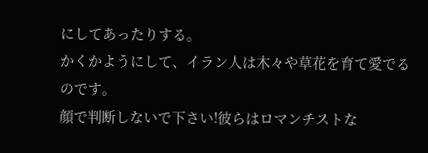にしてあったりする。
かくかようにして、イラン人は木々や草花を育て愛でるのです。
顔で判断しないで下さい!彼らはロマンチストな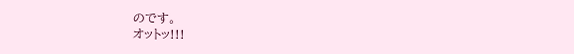のです。
オットッ!!!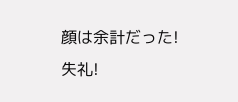顔は余計だった!失礼!